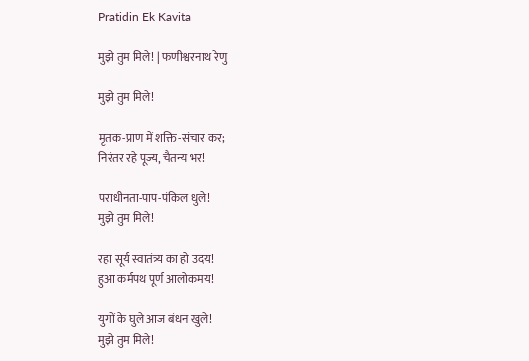Pratidin Ek Kavita

मुझे तुम मिले! | फणीश्वरनाथ रेणु

मुझे तुम मिले!

मृतक-प्राण में शक्ति-संचार कर;
निरंतर रहे पूज्य, चैतन्य भर!

पराधीनता-पाप-पंकिल धुले!
मुझे तुम मिले!

रहा सूर्य स्वातंत्र्य का हो उदय!
हुआ कर्मपथ पूर्ण आलोकमय!

युगों के घुले आज बंधन खुले!
मुझे तुम मिले!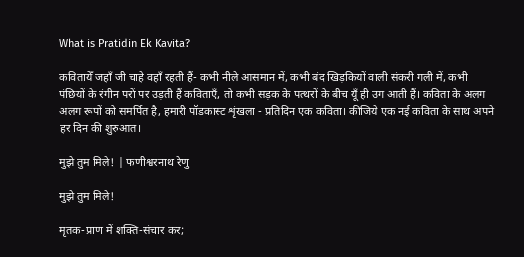What is Pratidin Ek Kavita?

कवितायेँ जहाँ जी चाहे वहाँ रहती हैं- कभी नीले आसमान में, कभी बंद खिड़कियों वाली संकरी गली में, कभी पंछियों के रंगीन परों पर उड़ती हैं कविताएँ, तो कभी सड़क के पत्थरों के बीच यूँ ही उग आती हैं। कविता के अलग अलग रूपों को समर्पित है, हमारी पॉडकास्ट शृंखला - प्रतिदिन एक कविता। कीजिये एक नई कविता के साथ अपने हर दिन की शुरुआत।

मुझे तुम मिले! | फणीश्वरनाथ रेणु

मुझे तुम मिले!

मृतक-प्राण में शक्ति-संचार कर;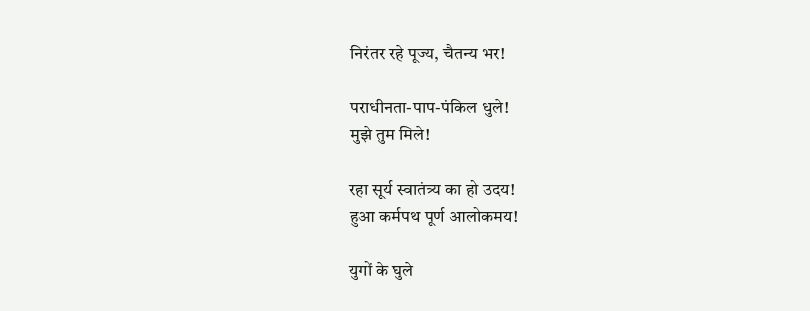निरंतर रहे पूज्य, चैतन्य भर!

पराधीनता-पाप-पंकिल धुले!
मुझे तुम मिले!

रहा सूर्य स्वातंत्र्य का हो उदय!
हुआ कर्मपथ पूर्ण आलोकमय!

युगों के घुले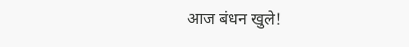आज बंधन खुले!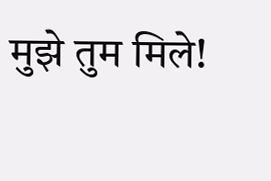मुझे तुम मिले!